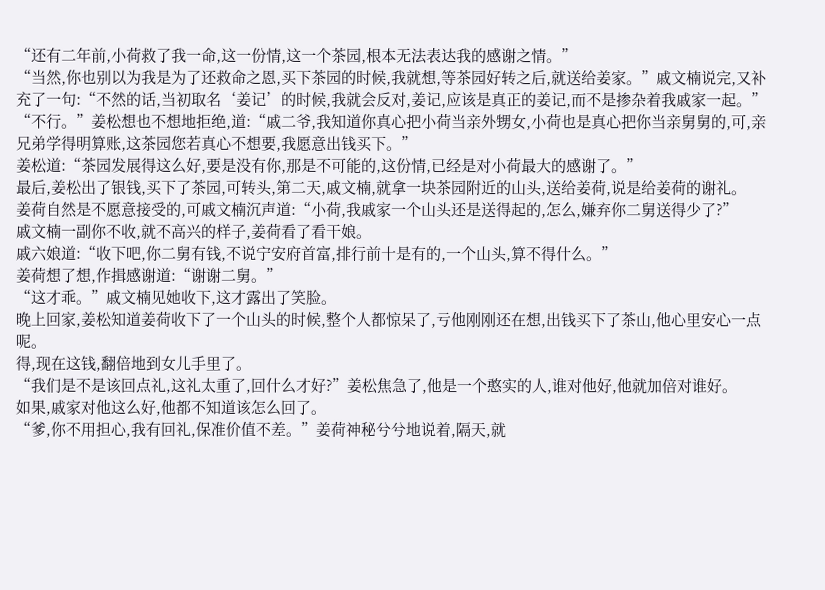“还有二年前,小荷救了我一命,这一份情,这一个茶园,根本无法表达我的感谢之情。”
“当然,你也别以为我是为了还救命之恩,买下茶园的时候,我就想,等茶园好转之后,就送给姜家。”戚文楠说完,又补充了一句:“不然的话,当初取名‘姜记’的时候,我就会反对,姜记,应该是真正的姜记,而不是掺杂着我戚家一起。”
“不行。”姜松想也不想地拒绝,道:“戚二爷,我知道你真心把小荷当亲外甥女,小荷也是真心把你当亲舅舅的,可,亲兄弟学得明算账,这茶园您若真心不想要,我愿意出钱买下。”
姜松道:“茶园发展得这么好,要是没有你,那是不可能的,这份情,已经是对小荷最大的感谢了。”
最后,姜松出了银钱,买下了茶园,可转头,第二天,戚文楠,就拿一块茶园附近的山头,送给姜荷,说是给姜荷的谢礼。
姜荷自然是不愿意接受的,可戚文楠沉声道:“小荷,我戚家一个山头还是送得起的,怎么,嫌弃你二舅送得少了?”
戚文楠一副你不收,就不高兴的样子,姜荷看了看干娘。
戚六娘道:“收下吧,你二舅有钱,不说宁安府首富,排行前十是有的,一个山头,算不得什么。”
姜荷想了想,作揖感谢道:“谢谢二舅。”
“这才乖。”戚文楠见她收下,这才露出了笑脸。
晚上回家,姜松知道姜荷收下了一个山头的时候,整个人都惊呆了,亏他刚刚还在想,出钱买下了茶山,他心里安心一点呢。
得,现在这钱,翻倍地到女儿手里了。
“我们是不是该回点礼,这礼太重了,回什么才好?”姜松焦急了,他是一个憨实的人,谁对他好,他就加倍对谁好。
如果,戚家对他这么好,他都不知道该怎么回了。
“爹,你不用担心,我有回礼,保准价值不差。”姜荷神秘兮兮地说着,隔天,就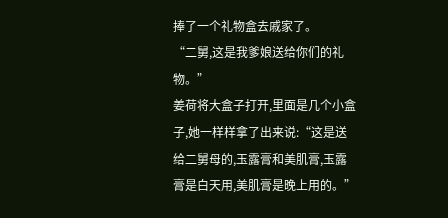捧了一个礼物盒去戚家了。
“二舅,这是我爹娘送给你们的礼物。”
姜荷将大盒子打开,里面是几个小盒子,她一样样拿了出来说:“这是送给二舅母的,玉露膏和美肌膏,玉露膏是白天用,美肌膏是晚上用的。”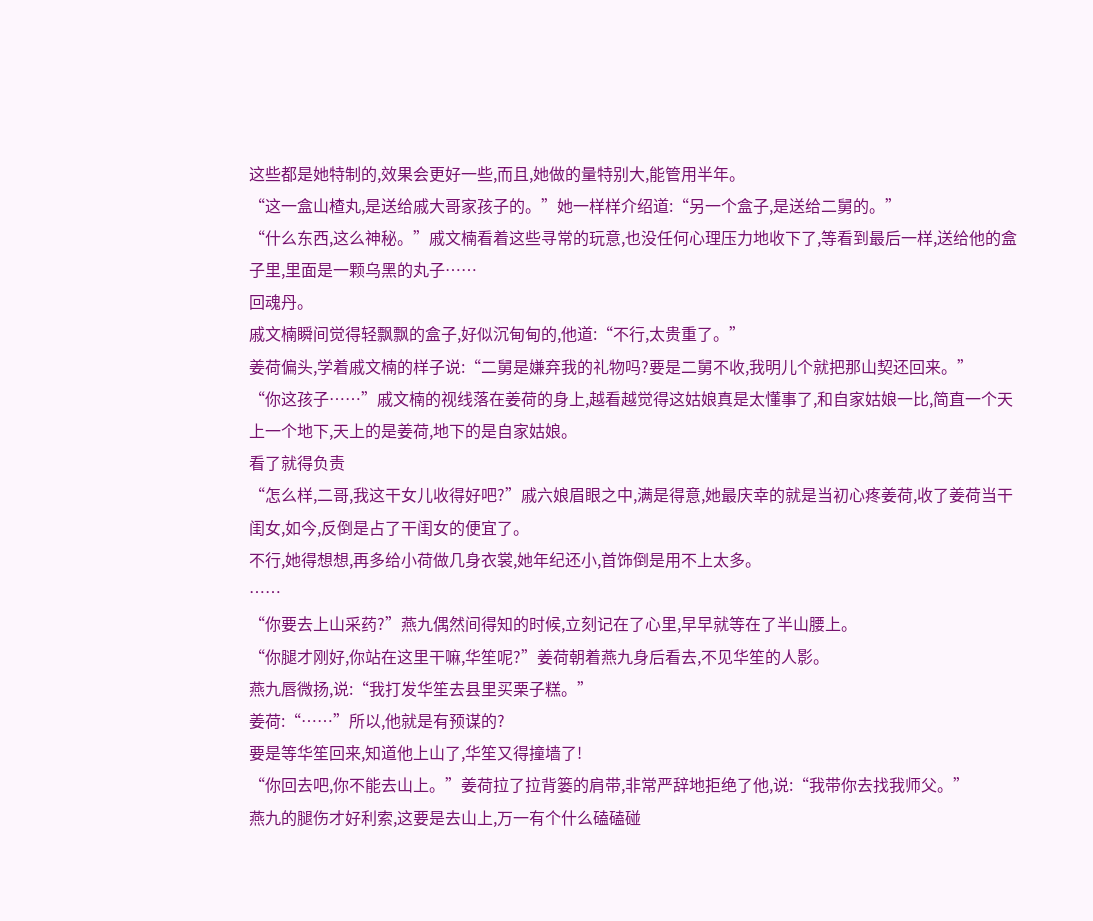这些都是她特制的,效果会更好一些,而且,她做的量特别大,能管用半年。
“这一盒山楂丸,是送给戚大哥家孩子的。”她一样样介绍道:“另一个盒子,是送给二舅的。”
“什么东西,这么神秘。”戚文楠看着这些寻常的玩意,也没任何心理压力地收下了,等看到最后一样,送给他的盒子里,里面是一颗乌黑的丸子……
回魂丹。
戚文楠瞬间觉得轻飘飘的盒子,好似沉甸甸的,他道:“不行,太贵重了。”
姜荷偏头,学着戚文楠的样子说:“二舅是嫌弃我的礼物吗?要是二舅不收,我明儿个就把那山契还回来。”
“你这孩子……”戚文楠的视线落在姜荷的身上,越看越觉得这姑娘真是太懂事了,和自家姑娘一比,简直一个天上一个地下,天上的是姜荷,地下的是自家姑娘。
看了就得负责
“怎么样,二哥,我这干女儿收得好吧?”戚六娘眉眼之中,满是得意,她最庆幸的就是当初心疼姜荷,收了姜荷当干闺女,如今,反倒是占了干闺女的便宜了。
不行,她得想想,再多给小荷做几身衣裳,她年纪还小,首饰倒是用不上太多。
……
“你要去上山采药?”燕九偶然间得知的时候,立刻记在了心里,早早就等在了半山腰上。
“你腿才刚好,你站在这里干嘛,华笙呢?”姜荷朝着燕九身后看去,不见华笙的人影。
燕九唇微扬,说:“我打发华笙去县里买栗子糕。”
姜荷:“……”所以,他就是有预谋的?
要是等华笙回来,知道他上山了,华笙又得撞墙了!
“你回去吧,你不能去山上。”姜荷拉了拉背篓的肩带,非常严辞地拒绝了他,说:“我带你去找我师父。”
燕九的腿伤才好利索,这要是去山上,万一有个什么磕磕碰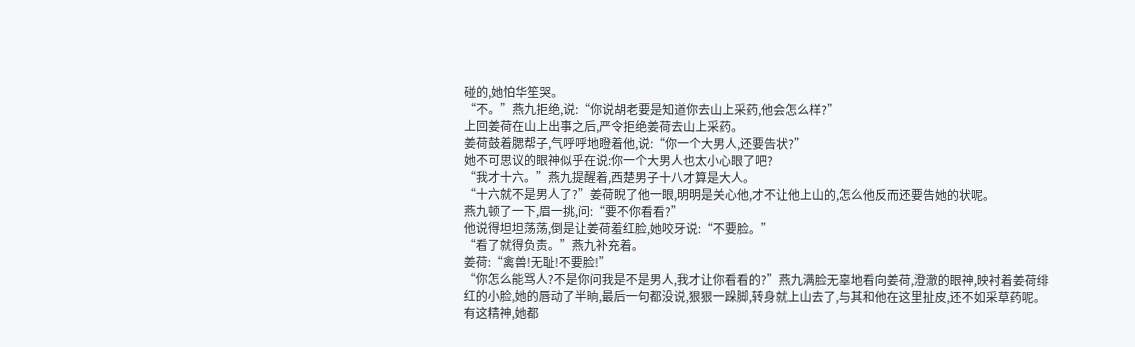碰的,她怕华笙哭。
“不。”燕九拒绝,说:“你说胡老要是知道你去山上采药,他会怎么样?”
上回姜荷在山上出事之后,严令拒绝姜荷去山上采药。
姜荷鼓着腮帮子,气呼呼地瞪着他,说:“你一个大男人,还要告状?”
她不可思议的眼神似乎在说:你一个大男人也太小心眼了吧?
“我才十六。”燕九提醒着,西楚男子十八才算是大人。
“十六就不是男人了?”姜荷睨了他一眼,明明是关心他,才不让他上山的,怎么他反而还要告她的状呢。
燕九顿了一下,眉一挑,问:“要不你看看?”
他说得坦坦荡荡,倒是让姜荷羞红脸,她咬牙说:“不要脸。”
“看了就得负责。”燕九补充着。
姜荷:“禽兽!无耻!不要脸!”
“你怎么能骂人?不是你问我是不是男人,我才让你看看的?”燕九满脸无辜地看向姜荷,澄澈的眼神,映衬着姜荷绯红的小脸,她的唇动了半晌,最后一句都没说,狠狠一跺脚,转身就上山去了,与其和他在这里扯皮,还不如采草药呢。
有这精神,她都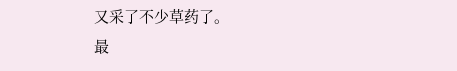又采了不少草药了。
最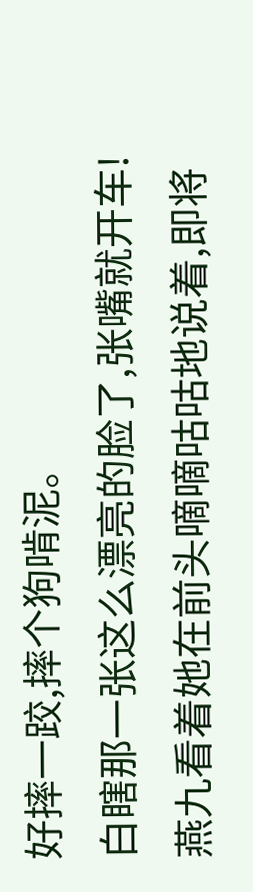好摔一跤,摔个狗啃泥。
白瞎那一张这么漂亮的脸了,张嘴就开车!
燕九看着她在前头嘀嘀咕咕地说着,即将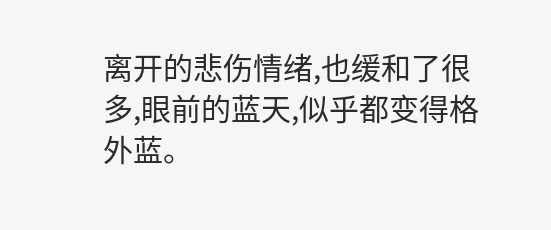离开的悲伤情绪,也缓和了很多,眼前的蓝天,似乎都变得格外蓝。